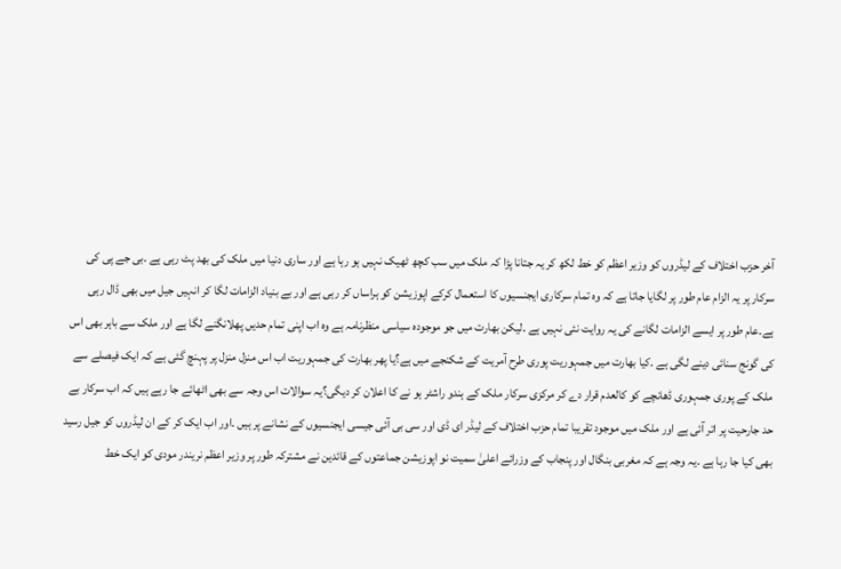آخر حزب اختلاف کے لیڈروں کو وزیر اعظم کو خط لکھ کر یہ جتانا پڑا کہ ملک میں سب کچھ ٹھیک نہیں ہو رہا ہے اور ساری دنیا میں ملک کی بھد پٹ رہی ہے ۔بی جے پی کی سرکار پر یہ الزام عام طور پر لگایا جاتا ہے کہ وہ تمام سرکاری ایجنسیوں کا استعمال کرکے اپوزیشن کو ہراساں کر رہی ہے اور بے بنیاد الزامات لگا کر انہیں جیل میں بھی ڈال رہی ہے۔عام طور پر ایسے الزامات لگانے کی یہ روایت نئی نہیں ہے ۔لیکن بھارت میں جو موجودہ سیاسی منظرنامہ ہے وہ اب اپنی تمام حدیں پھلانگنے لگا ہے اور ملک سے باہر بھی اس کی گونج سنائی دینے لگی ہے ۔کیا بھارت میں جمہوریت پوری طرح آمریت کے شکنجے میں ہے؟یا پھر بھارت کی جمہوریت اب اس منزل منزل پر پہنچ گئی ہے کہ ایک فیصلے سے ملک کے پوری جمہوری ڈھانچے کو کالعدم قرار دے کر مرکزی سرکار ملک کے ہندو راشٹر ہو نے کا اعلان کر دیگی؟یہ سوالات اس وجہ سے بھی اٹھائے جا رہے ہیں کہ اب سرکار بے حد جارحیت پر اتر آئی ہے اور ملک میں موجود تقریبا تمام حزب اختلاف کے لیڈر ای ڈی اور سی بی آئی جیسی ایجنسیوں کے نشانے پر ہیں ۔اور اب ایک کر کے ان لیڈروں کو جیل رسید بھی کیا جا رہا ہے ۔یہ وجہ ہے کہ مغربی بنگال اور پنجاب کے وزرائے اعلیٰ سمیت نو اپوزیشن جماعتوں کے قائدین نے مشترکہ طور پر وزیر اعظم نریندر مودی کو ایک خط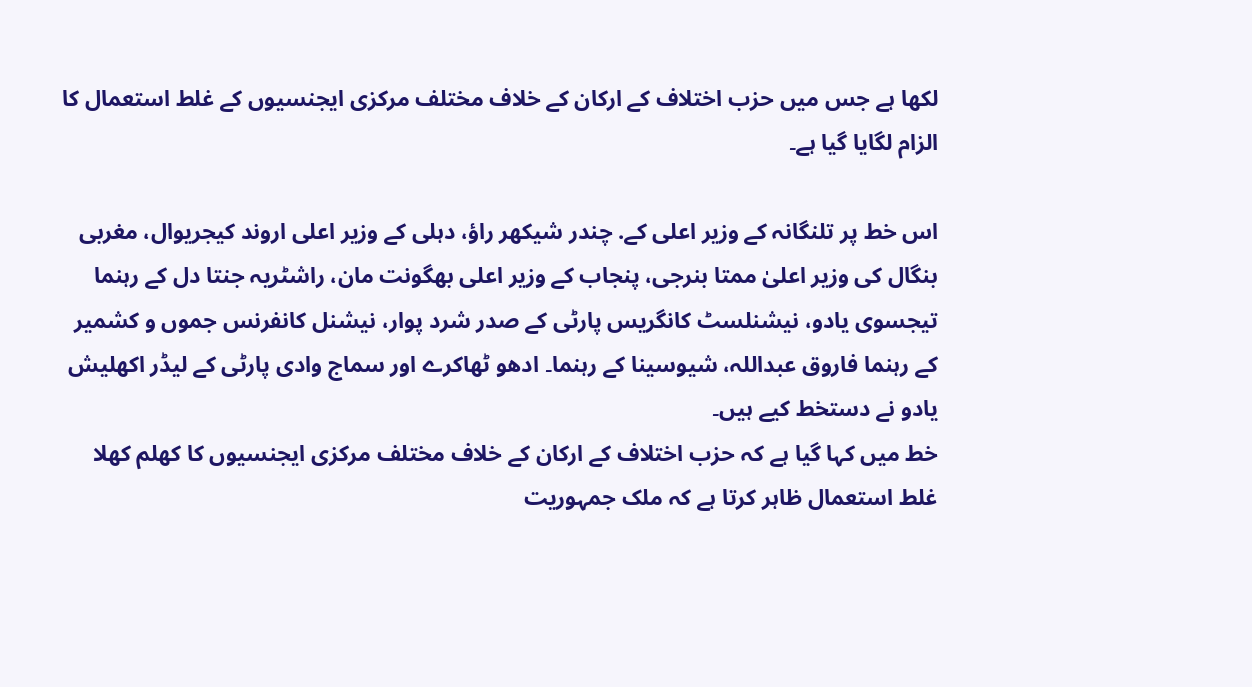لکھا ہے جس میں حزب اختلاف کے ارکان کے خلاف مختلف مرکزی ایجنسیوں کے غلط استعمال کا الزام لگایا گیا ہے۔

اس خط پر تلنگانہ کے وزیر اعلی کے. چندر شیکھر راؤ، دہلی کے وزیر اعلی اروند کیجریوال، مغربی بنگال کی وزیر اعلیٰ ممتا بنرجی، پنجاب کے وزیر اعلی بھگونت مان، راشٹریہ جنتا دل کے رہنما تیجسوی یادو، نیشنلسٹ کانگریس پارٹی کے صدر شرد پوار، نیشنل کانفرنس جموں و کشمیر کے رہنما فاروق عبداللہ، شیوسینا کے رہنما۔ ادھو ٹھاکرے اور سماج وادی پارٹی کے لیڈر اکھلیش یادو نے دستخط کیے ہیں۔
خط میں کہا گیا ہے کہ حزب اختلاف کے ارکان کے خلاف مختلف مرکزی ایجنسیوں کا کھلم کھلا غلط استعمال ظاہر کرتا ہے کہ ملک جمہوریت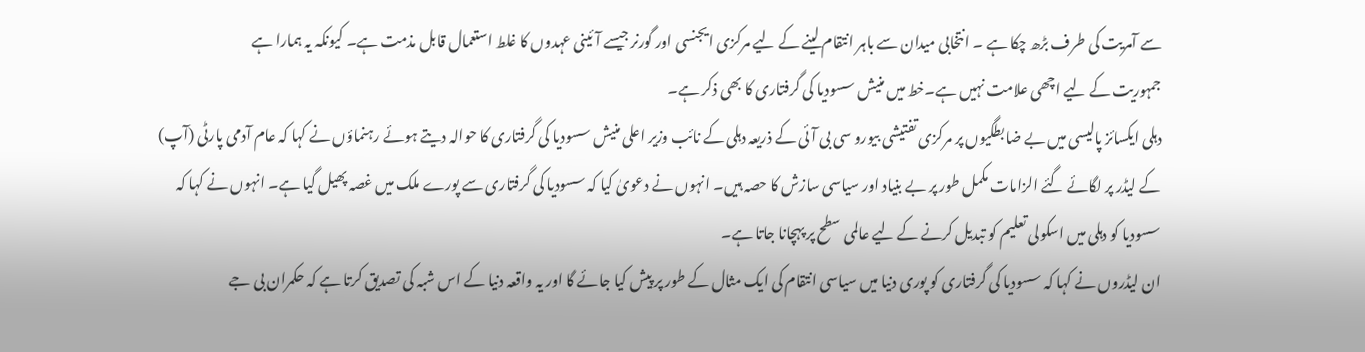سے آمریت کی طرف بڑھ چکا ہے ۔ انتخابی میدان سے باہر انتقام لینے کے لیے مرکزی ایجنسی اور گورنر جیسے آئینی عہدوں کا غلط استعمال قابل مذمت ہے۔ کیونکہ یہ ہمارا ہے
جمہوریت کے لیے اچھی علامت نہیں ہے۔خط میں منیش سسودیا کی گرفتاری کا بھی ذکر ہے۔
دہلی ایکسائز پالیسی میں بے ضابطگیوں پر مرکزی تفتیشی بیورو سی بی آئی کے ذریعہ دہلی کے نائب وزیر اعلی منیش سسودیا کی گرفتاری کا حوالہ دیتے ہوئے رہنماؤں نے کہا کہ عام آدمی پارٹی (آپ) کے لیڈر پر لگائے گئے الزامات مکمل طور پر بے بنیاد اور سیاسی سازش کا حصہ ہیں۔ انہوں نے دعویٰ کیا کہ سسودیا کی گرفتاری سے پورے ملک میں غصہ پھیل گیا ہے۔ انہوں نے کہا کہ سسودیا کو دہلی میں اسکولی تعلیم کو تبدیل کرنے کے لیے عالمی سطح پر پہچانا جاتا ہے۔
ان لیڈروں نے کہا کہ سسودیا کی گرفتاری کو پوری دنیا میں سیاسی انتقام کی ایک مثال کے طور پر پیش کیا جائے گا اور یہ واقعہ دنیا کے اس شبہ کی تصدیق کرتا ہے کہ حکمران بی جے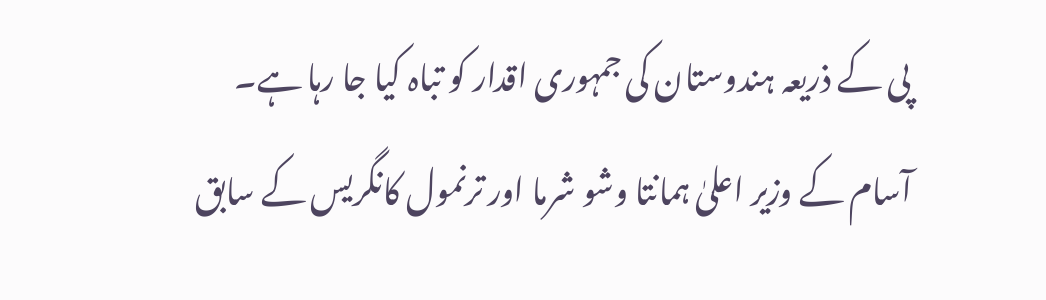پی کے ذریعہ ہندوستان کی جمہوری اقدار کو تباہ کیا جا رہا ہے۔
آسام کے وزیر اعلیٰ ہمانتا وشو شرما اور ترنمول کانگریس کے سابق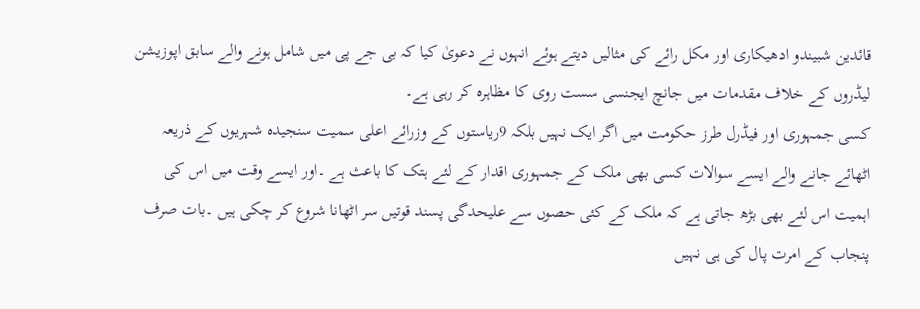قائدین شبیندو ادھیکاری اور مکل رائے کی مثالیں دیتے ہوئے انہوں نے دعویٰ کیا کہ بی جے پی میں شامل ہونے والے سابق اپوزیشن لیڈروں کے خلاف مقدمات میں جانچ ایجنسی سست روی کا مظاہرہ کر رہی ہے۔
کسی جمہوری اور فیڈرل طرز حکومت میں اگر ایک نہیں بلکہ 9ریاستوں کے وزرائے اعلی سمیت سنجیدہ شہریوں کے ذریعہ اٹھائے جانے والے ایسے سوالات کسی بھی ملک کے جمہوری اقدار کے لئے ہتک کا باعث ہے ۔اور ایسے وقت میں اس کی اہمیت اس لئے بھی بڑھ جاتی ہے کہ ملک کے کئی حصوں سے علیحدگی پسند قوتیں سر اٹھانا شروع کر چکی ہیں ۔بات صرف پنجاب کے امرت پال کی ہی نہیں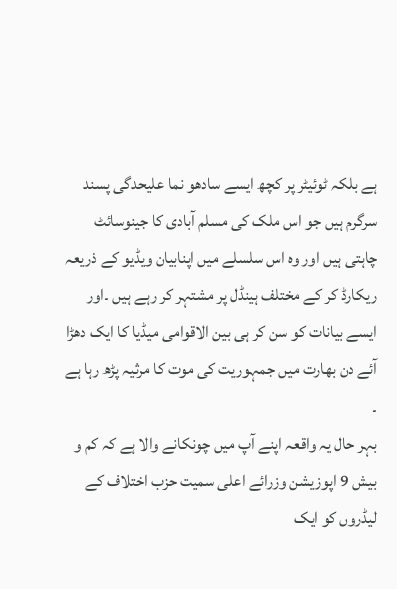ہے بلکہ ٹوئیٹر پر کچھ ایسے سادھو نما علیحدگی پسند سرگرم ہیں جو اس ملک کی مسلم آبادی کا جینوسائٹ چاہتی ہیں اور وہ اس سلسلے میں اپنابیان ویڈیو کے ذریعہ ریکارڈ کر کے مختلف ہینڈل پر مشتہر کر رہے ہیں ۔اور ایسے بیانات کو سن کر ہی بین الاقوامی میڈیا کا ایک دھڑا آئے دن بھارت میں جمہوریت کی موت کا مرثیہ پڑھ رہا ہے ۔
بہر حال یہ واقعہ اپنے آپ میں چونکانے والا ہے کہ کم و بیش 9 اپوزیشن وزرائے اعلی سمیت حزب اختلاف کے لیڈروں کو ایک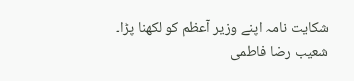شکایت نامہ اپنے وزیر آعظم کو لکھنا پڑا۔
شعیب رضا فاطمی